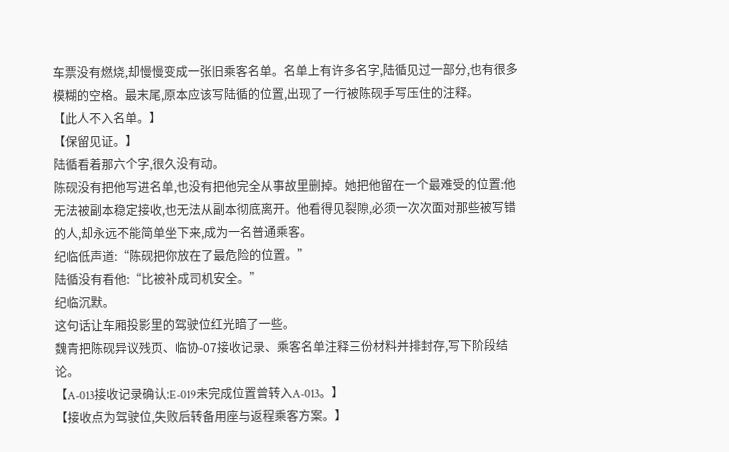车票没有燃烧,却慢慢变成一张旧乘客名单。名单上有许多名字,陆循见过一部分,也有很多模糊的空格。最末尾,原本应该写陆循的位置,出现了一行被陈砚手写压住的注释。
【此人不入名单。】
【保留见证。】
陆循看着那六个字,很久没有动。
陈砚没有把他写进名单,也没有把他完全从事故里删掉。她把他留在一个最难受的位置:他无法被副本稳定接收,也无法从副本彻底离开。他看得见裂隙,必须一次次面对那些被写错的人,却永远不能简单坐下来,成为一名普通乘客。
纪临低声道:“陈砚把你放在了最危险的位置。”
陆循没有看他:“比被补成司机安全。”
纪临沉默。
这句话让车厢投影里的驾驶位红光暗了一些。
魏青把陈砚异议残页、临协-07接收记录、乘客名单注释三份材料并排封存,写下阶段结论。
【A-013接收记录确认:E-019未完成位置曾转入A-013。】
【接收点为驾驶位,失败后转备用座与返程乘客方案。】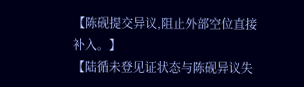【陈砚提交异议,阻止外部空位直接补入。】
【陆循未登见证状态与陈砚异议失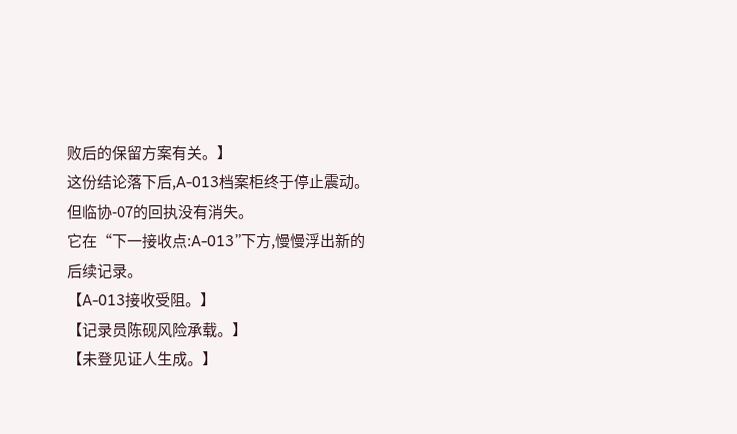败后的保留方案有关。】
这份结论落下后,A-013档案柜终于停止震动。
但临协-07的回执没有消失。
它在“下一接收点:A-013”下方,慢慢浮出新的后续记录。
【A-013接收受阻。】
【记录员陈砚风险承载。】
【未登见证人生成。】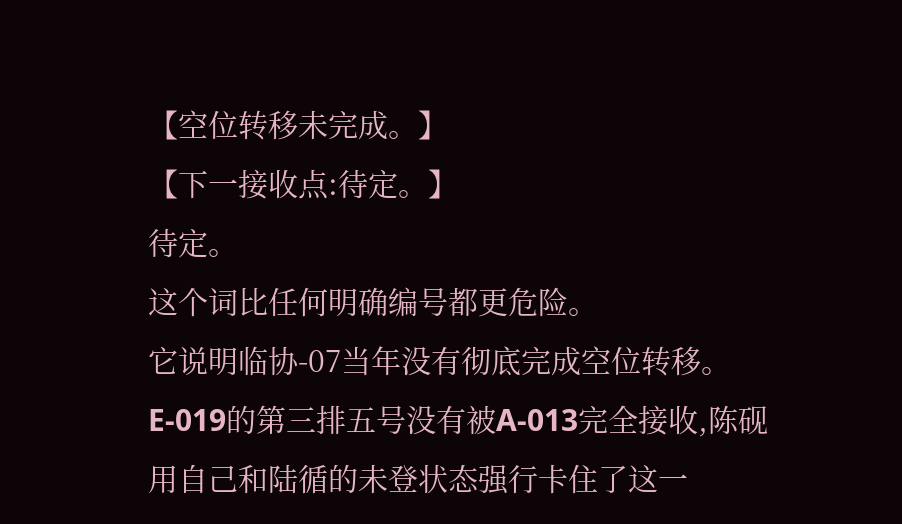【空位转移未完成。】
【下一接收点:待定。】
待定。
这个词比任何明确编号都更危险。
它说明临协-07当年没有彻底完成空位转移。E-019的第三排五号没有被A-013完全接收,陈砚用自己和陆循的未登状态强行卡住了这一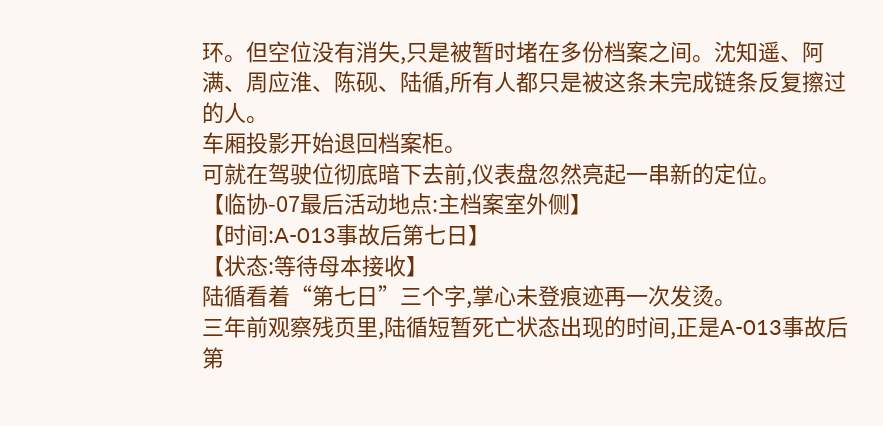环。但空位没有消失,只是被暂时堵在多份档案之间。沈知遥、阿满、周应淮、陈砚、陆循,所有人都只是被这条未完成链条反复擦过的人。
车厢投影开始退回档案柜。
可就在驾驶位彻底暗下去前,仪表盘忽然亮起一串新的定位。
【临协-07最后活动地点:主档案室外侧】
【时间:A-013事故后第七日】
【状态:等待母本接收】
陆循看着“第七日”三个字,掌心未登痕迹再一次发烫。
三年前观察残页里,陆循短暂死亡状态出现的时间,正是A-013事故后第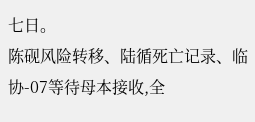七日。
陈砚风险转移、陆循死亡记录、临协-07等待母本接收,全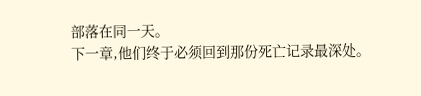部落在同一天。
下一章,他们终于必须回到那份死亡记录最深处。